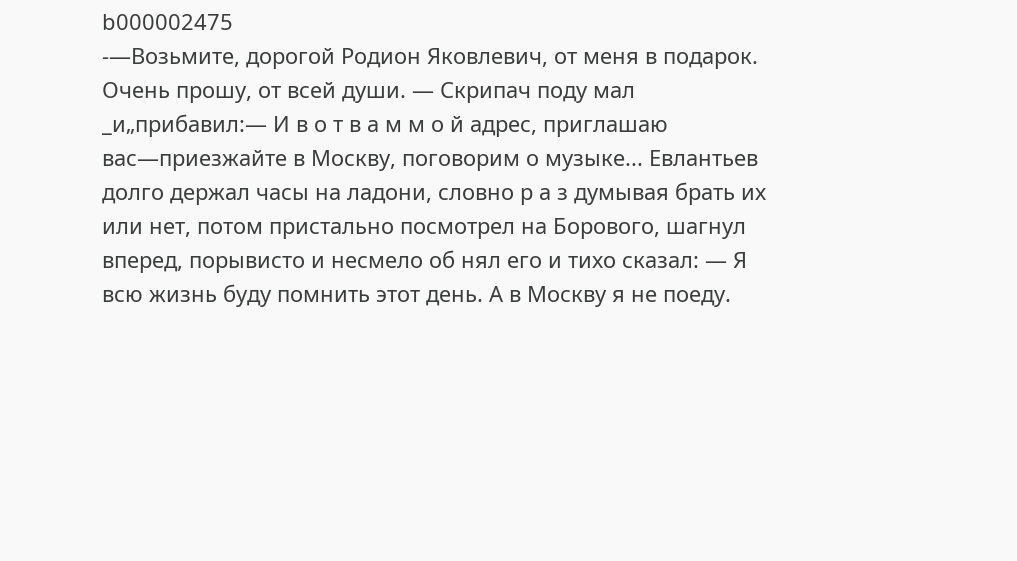b000002475
-—Возьмите, дорогой Родион Яковлевич, от меня в подарок. Очень прошу, от всей души. — Скрипач поду мал _и„прибавил:— И в о т в а м м о й адрес, приглашаю вас—приезжайте в Москву, поговорим о музыке... Евлантьев долго держал часы на ладони, словно р а з думывая брать их или нет, потом пристально посмотрел на Борового, шагнул вперед, порывисто и несмело об нял его и тихо сказал: — Я всю жизнь буду помнить этот день. А в Москву я не поеду.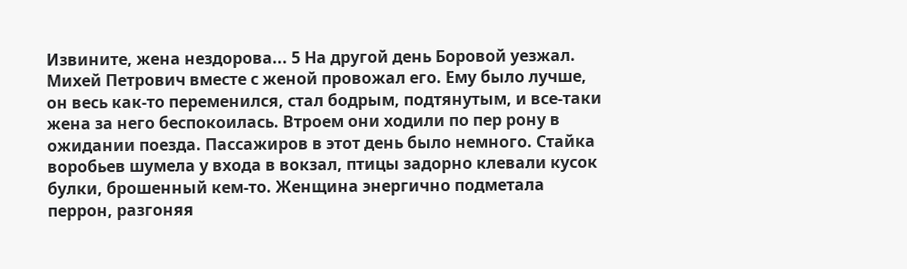Извините, жена нездорова... 5 На другой день Боровой уезжал. Михей Петрович вместе с женой провожал его. Ему было лучше, он весь как-то переменился, стал бодрым, подтянутым, и все-таки жена за него беспокоилась. Втроем они ходили по пер рону в ожидании поезда. Пассажиров в этот день было немного. Стайка воробьев шумела у входа в вокзал, птицы задорно клевали кусок булки, брошенный кем-то. Женщина энергично подметала перрон, разгоняя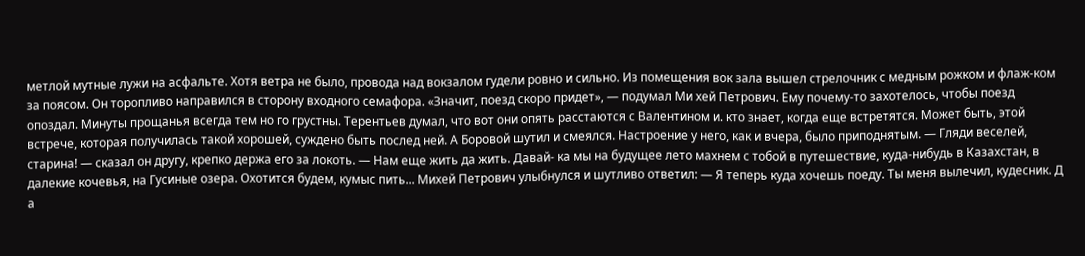метлой мутные лужи на асфальте. Хотя ветра не было, провода над вокзалом гудели ровно и сильно. Из помещения вок зала вышел стрелочник с медным рожком и флаж-ком за поясом. Он торопливо направился в сторону входного семафора. «Значит, поезд скоро придет», — подумал Ми хей Петрович. Ему почему-то захотелось, чтобы поезд опоздал. Минуты прощанья всегда тем но го грустны. Терентьев думал, что вот они опять расстаются с Валентином и. кто знает, когда еще встретятся. Может быть, этой встрече, которая получилась такой хорошей, суждено быть послед ней. А Боровой шутил и смеялся. Настроение у него, как и вчера, было приподнятым. — Гляди веселей, старина! — сказал он другу, крепко держа его за локоть. — Нам еще жить да жить. Давай- ка мы на будущее лето махнем с тобой в путешествие, куда-нибудь в Казахстан, в далекие кочевья, на Гусиные озера. Охотится будем, кумыс пить... Михей Петрович улыбнулся и шутливо ответил: — Я теперь куда хочешь поеду. Ты меня вылечил, кудесник. Д а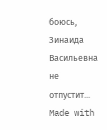боюсь, Зинаида Васильевна не отпустит...
Made with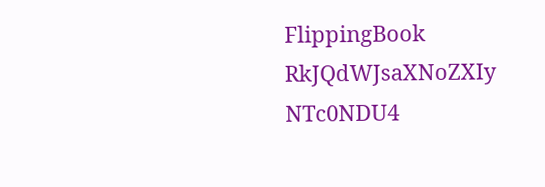FlippingBook
RkJQdWJsaXNoZXIy NTc0NDU4